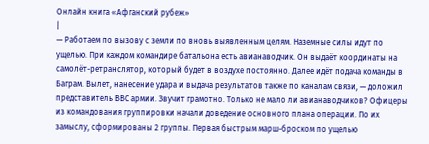Онлайн книга «Афганский рубеж»
|
— Работаем по вызову с земли по вновь выявленным целям. Наземные силы идут по ущелью. При каждом командире батальона есть авианаводчик. Он выдаёт координаты на самолёт-ретранслятор, который будет в воздухе постоянно. Далее идёт подача команды в Баграм. Вылет, нанесение удара и выдача результатов также по каналам связи, — доложил представитель ВВС армии. Звучит грамотно. Только не мало ли авианаводчиков? Офицеры из командования группировки начали доведение основного плана операции. По их замыслу, сформированы 2 группы. Первая быстрым марш-броском по ущелью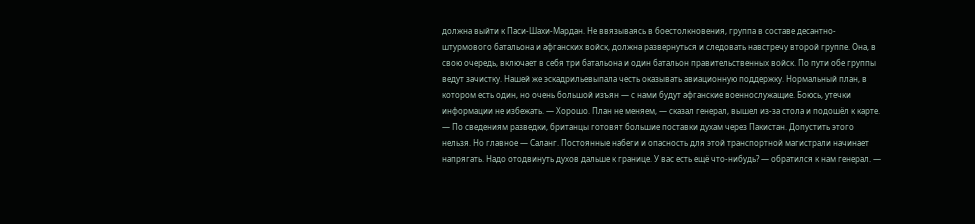должна выйти к Паси-Шахи-Мардан. Не ввязываясь в боестолкновения, группа в составе десантно-штурмового батальона и афганских войск, должна развернуться и следовать навстречу второй группе. Она, в свою очередь, включает в себя три батальона и один батальон правительственных войск. По пути обе группы ведут зачистку. Нашей же эскадрильевыпала честь оказывать авиационную поддержку. Нормальный план, в котором есть один, но очень большой изъян — с нами будут афганские военнослужащие. Боюсь, утечки информации не избежать. — Хорошо. План не меняем, — сказал генерал, вышел из-за стола и подошёл к карте. — По сведениям разведки, британцы готовят большие поставки духам через Пакистан. Допустить этого нельзя. Но главное — Саланг. Постоянные набеги и опасность для этой транспортной магистрали начинает напрягать. Надо отодвинуть духов дальше к границе. У вас есть ещё что-нибудь? — обратился к нам генерал. —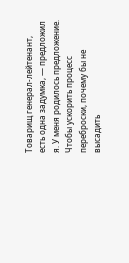Товарищ генерал-лейтенант, есть одна задумка, — предложил я. У меня родилось предложение. Чтобы ускорить процесс переброски, почему бы не высадить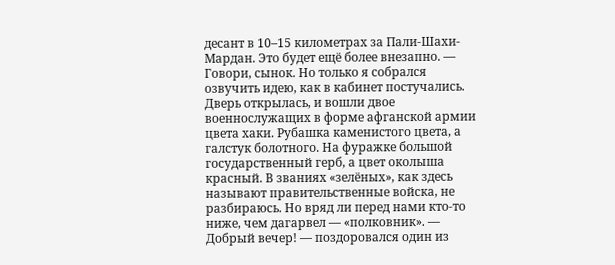десант в 10–15 километрах за Пали-Шахи-Мардан. Это будет ещё более внезапно. — Говори, сынок. Но только я собрался озвучить идею, как в кабинет постучались. Дверь открылась, и вошли двое военнослужащих в форме афганской армии цвета хаки. Рубашка каменистого цвета, а галстук болотного. На фуражке большой государственный герб, а цвет околыша красный. В званиях «зелёных», как здесь называют правительственные войска, не разбираюсь. Но вряд ли перед нами кто-то ниже, чем дагарвел — «полковник». — Добрый вечер! — поздоровался один из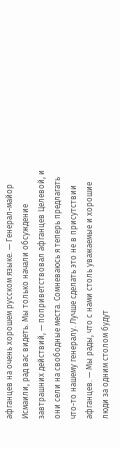афганцев на очень хорошем русском языке. — Генерал-майор Исмаили, рад вас видеть. Мы только начали обсуждение завтрашних действий, — поприветствовал афганцев Целевой, и они сели на свободные места. Сомневаюсь я теперь предлагать что-то нашему генералу. Лучше сделать это не в присутствии афганцев. — Мы рады, что с нами столь уважаемые и хорошие люди за одним столом будут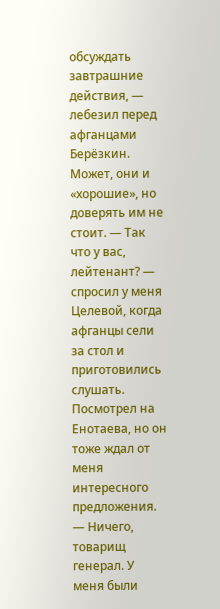обсуждать завтрашние действия, — лебезил перед афганцами Берёзкин. Может, они и «хорошие», но доверять им не стоит. — Так что у вас, лейтенант? — спросил у меня Целевой, когда афганцы сели за стол и приготовились слушать. Посмотрел на Енотаева, но он тоже ждал от меня интересного предложения. — Ничего, товарищ генерал. У меня были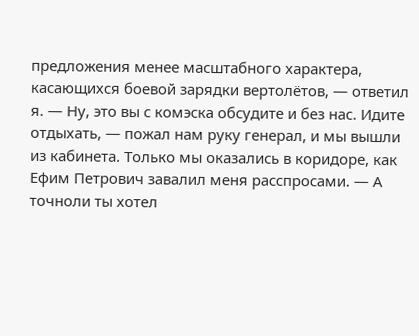предложения менее масштабного характера, касающихся боевой зарядки вертолётов, — ответил я. — Ну, это вы с комэска обсудите и без нас. Идите отдыхать, — пожал нам руку генерал, и мы вышли из кабинета. Только мы оказались в коридоре, как Ефим Петрович завалил меня расспросами. — А точноли ты хотел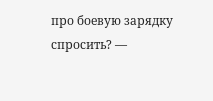про боевую зарядку спросить? —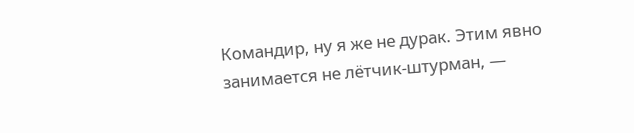Командир, ну я же не дурак. Этим явно занимается не лётчик-штурман, —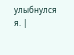улыбнулся я. |